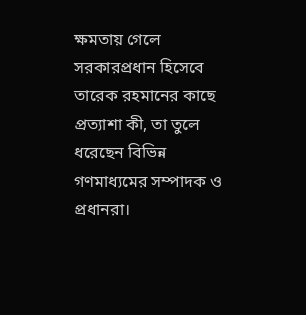ক্ষমতায় গেলে সরকারপ্রধান হিসেবে তারেক রহমানের কাছে প্রত্যাশা কী, তা তুলে ধরেছেন বিভিন্ন গণমাধ্যমের সম্পাদক ও প্রধানরা।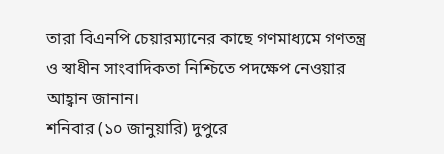তারা বিএনপি চেয়ারম্যানের কাছে গণমাধ্যমে গণতন্ত্র ও স্বাধীন সাংবাদিকতা নিশ্চিতে পদক্ষেপ নেওয়ার আহ্বান জানান।
শনিবার (১০ জানুয়ারি) দুপুরে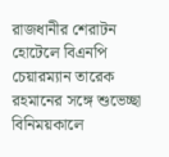রাজধানীর শেরাটন হোটেলে বিএনপি চেয়ারম্যান তারেক রহমানের সঙ্গে শুভেচ্ছা বিনিময়কালে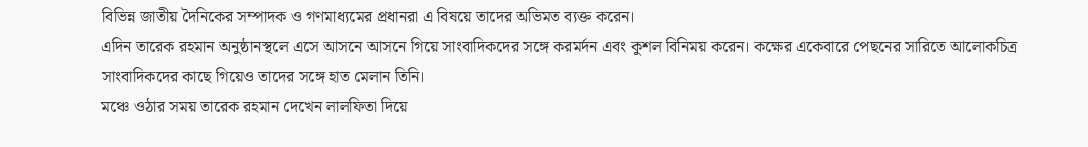বিভিন্ন জাতীয় দৈনিকের সম্পাদক ও গণমাধ্যমের প্রধানরা এ বিষয়ে তাদের অভিমত ব্যক্ত করেন।
এদিন তারেক রহমান অনুষ্ঠানস্থলে এসে আসনে আসনে গিয়ে সাংবাদিকদের সঙ্গে করমর্দন এবং কুশল বিনিময় করেন। কক্ষের একেবারে পেছনের সারিতে আলোকচিত্র সাংবাদিকদের কাছে গিয়েও তাদের সঙ্গে হাত মেলান তিনি।
মঞ্চে ওঠার সময় তারেক রহমান দেখেন লালফিতা দিয়ে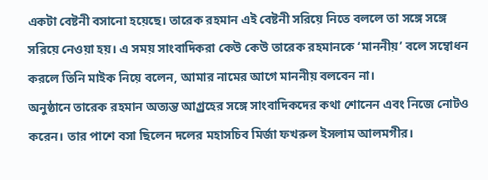একটা বেষ্টনী বসানো হয়েছে। তারেক রহমান এই বেষ্টনী সরিয়ে নিতে বললে তা সঙ্গে সঙ্গে সরিয়ে নেওয়া হয়। এ সময় সাংবাদিকরা কেউ কেউ তারেক রহমানকে ‘মাননীয়’ বলে সম্বোধন করলে তিনি মাইক নিয়ে বলেন, আমার নামের আগে মাননীয় বলবেন না।
অনুষ্ঠানে তারেক রহমান অত্যন্ত আগ্র্রহের সঙ্গে সাংবাদিকদের কথা শোনেন এবং নিজে নোটও করেন। তার পাশে বসা ছিলেন দলের মহাসচিব মির্জা ফখরুল ইসলাম আলমগীর।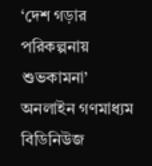‘দেশ গড়ার পরিকল্পনায় শুভকামনা’
অনলাইন গণমাধ্যম বিডিনিউজ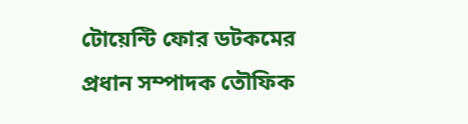টোয়েন্টি ফোর ডটকমের প্রধান সম্পাদক তৌফিক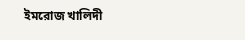ইমরোজ খালিদী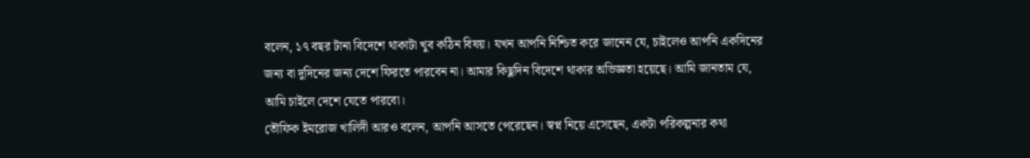বলেন, ১৭ বছর টানা বিদেশে থাকাটা খুব কঠিন বিষয়। যখন আপনি নিশ্চিত করে জানেন যে, চাইলেও আপনি একদিনের জন্য বা দুদিনের জন্য দেশে ফিরতে পারবেন না। আমার কিছুদিন বিদেশে থাকার অভিজ্ঞতা হয়েছে। আমি জানতাম যে, আমি চাইলে দেশে যেতে পারবো।
তৌফিক ইমরোজ খালিদী আরও বলেন, আপনি আসতে পেরেছেন। স্বপ্ন নিয়ে এসেছেন, একটা পরিকল্পনার কথা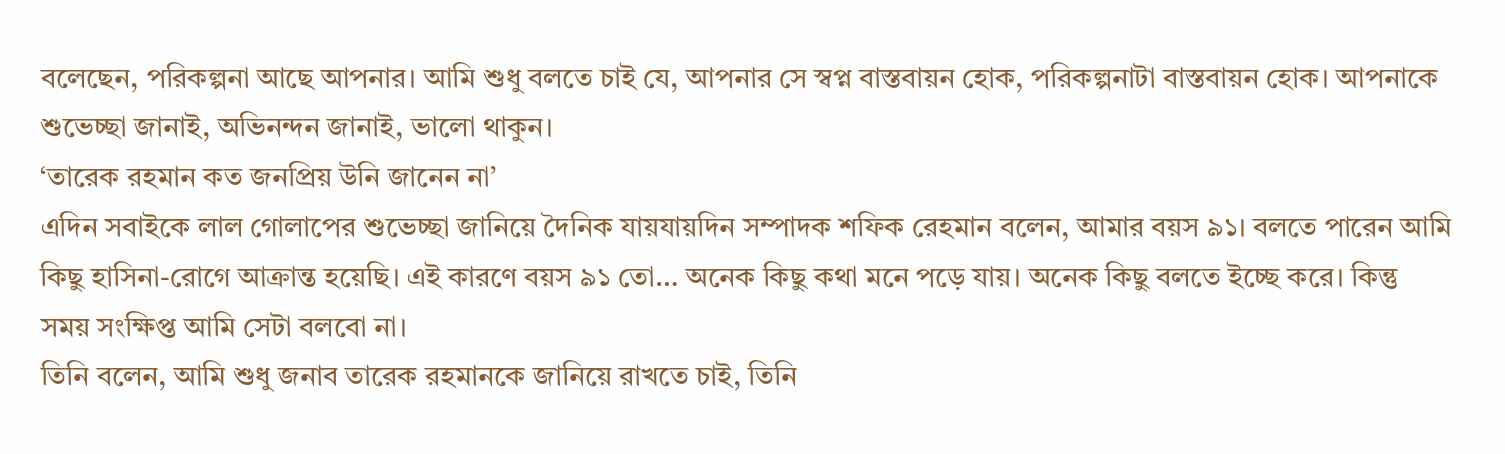বলেছেন, পরিকল্পনা আছে আপনার। আমি শুধু বলতে চাই যে, আপনার সে স্বপ্ন বাস্তবায়ন হোক, পরিকল্পনাটা বাস্তবায়ন হোক। আপনাকে শুভেচ্ছা জানাই, অভিনন্দন জানাই, ভালো থাকুন।
‘তারেক রহমান কত জনপ্রিয় উনি জানেন না’
এদিন সবাইকে লাল গোলাপের শুভেচ্ছা জানিয়ে দৈনিক যায়যায়দিন সম্পাদক শফিক রেহমান বলেন, আমার বয়স ৯১। বলতে পারেন আমি কিছু হাসিনা-রোগে আক্রান্ত হয়েছি। এই কারণে বয়স ৯১ তো… অনেক কিছু কথা মনে পড়ে যায়। অনেক কিছু বলতে ইচ্ছে করে। কিন্তু সময় সংক্ষিপ্ত আমি সেটা বলবো না।
তিনি বলেন, আমি শুধু জনাব তারেক রহমানকে জানিয়ে রাখতে চাই, তিনি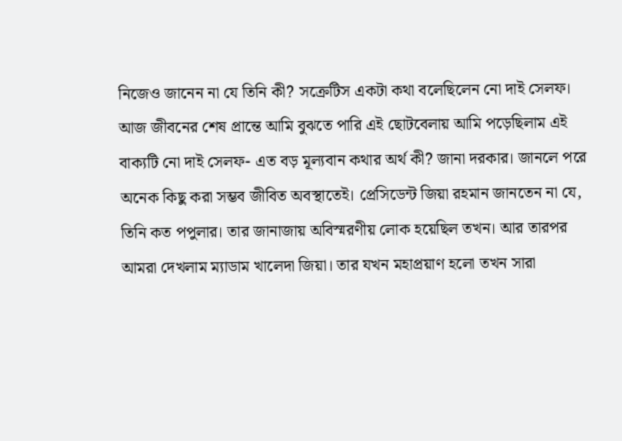নিজেও জানেন না যে তিনি কী? সক্রেটিস একটা কথা বলেছিলেন নো দাই সেলফ। আজ জীবনের শেষ প্রান্তে আমি বুঝতে পারি এই ছোটবেলায় আমি পড়েছিলাম এই বাক্যটি নো দাই সেলফ- এত বড় মূল্যবান কথার অর্থ কী? জানা দরকার। জানলে পরে অনেক কিছু করা সম্ভব জীবিত অবস্থাতেই। প্রেসিডেন্ট জিয়া রহমান জানতেন না যে, তিনি কত পপুলার। তার জানাজায় অবিস্মরণীয় লোক হয়েছিল তখন। আর তারপর আমরা দেখলাম ম্যাডাম খালেদা জিয়া। তার যখন মহাপ্রয়াণ হলো তখন সারা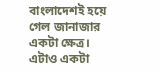বাংলাদেশই হয়ে গেল জানাজার একটা ক্ষেত্র। এটাও একটা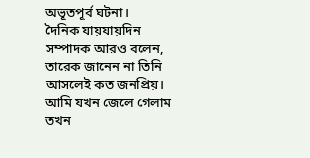অভূতপূর্ব ঘটনা।
দৈনিক যায়যায়দিন সম্পাদক আরও বলেন, তারেক জানেন না তিনি আসলেই কত জনপ্রিয়। আমি যখন জেলে গেলাম তখন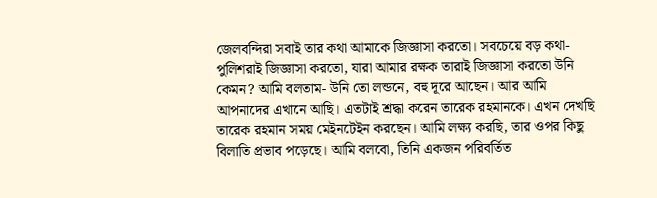জেলবন্দিরা সবাই তার কথা আমাকে জিজ্ঞাসা করতো। সবচেয়ে বড় কথা- পুলিশরাই জিজ্ঞাসা করতো, যারা আমার রক্ষক তারাই জিজ্ঞাসা করতো উনি কেমন? আমি বলতাম- উনি তো লন্ডনে, বহু দূরে আছেন। আর আমি আপনাদের এখানে আছি। এতটাই শ্রদ্ধা করেন তারেক রহমানকে। এখন দেখছি তারেক রহমান সময় মেইনটেইন করছেন। আমি লক্ষ্য করছি, তার ওপর কিছু বিলাতি প্রভাব পড়েছে। আমি বলবো, তিনি একজন পরিবর্তিত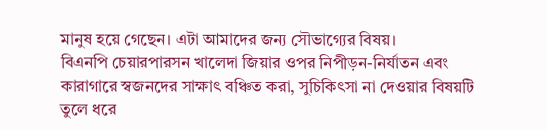মানুষ হয়ে গেছেন। এটা আমাদের জন্য সৌভাগ্যের বিষয়।
বিএনপি চেয়ারপারসন খালেদা জিয়ার ওপর নিপীড়ন-নির্যাতন এবং কারাগারে স্বজনদের সাক্ষাৎ বঞ্চিত করা, সুচিকিৎসা না দেওয়ার বিষয়টি তুলে ধরে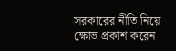সরকারের নীতি নিয়ে ক্ষোভ প্রকাশ করেন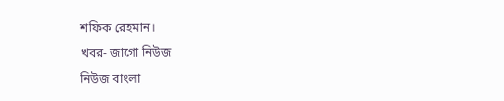শফিক রেহমান।
খবর- জাগো নিউজ
নিউজ বাংলা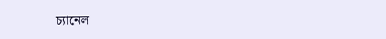চ্যানেল